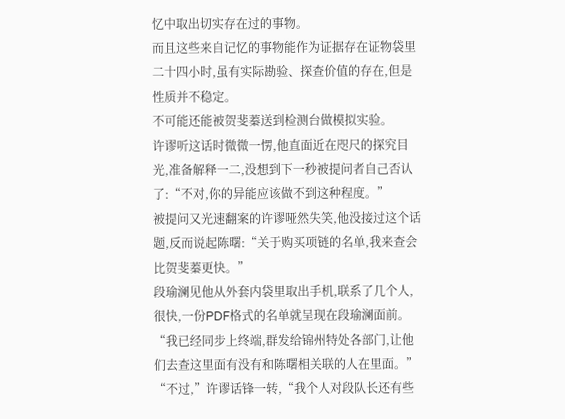忆中取出切实存在过的事物。
而且这些来自记忆的事物能作为证据存在证物袋里二十四小时,虽有实际勘验、探查价值的存在,但是性质并不稳定。
不可能还能被贺斐蓁送到检测台做模拟实验。
许谬听这话时微微一愣,他直面近在咫尺的探究目光,准备解释一二,没想到下一秒被提问者自己否认了:“不对,你的异能应该做不到这种程度。”
被提问又光速翻案的许谬哑然失笑,他没接过这个话题,反而说起陈曙:“关于购买项链的名单,我来查会比贺斐蓁更快。”
段瑜澜见他从外套内袋里取出手机,联系了几个人,很快,一份PDF格式的名单就呈现在段瑜澜面前。
“我已经同步上终端,群发给锦州特处各部门,让他们去查这里面有没有和陈曙相关联的人在里面。”
“不过,”许谬话锋一转,“我个人对段队长还有些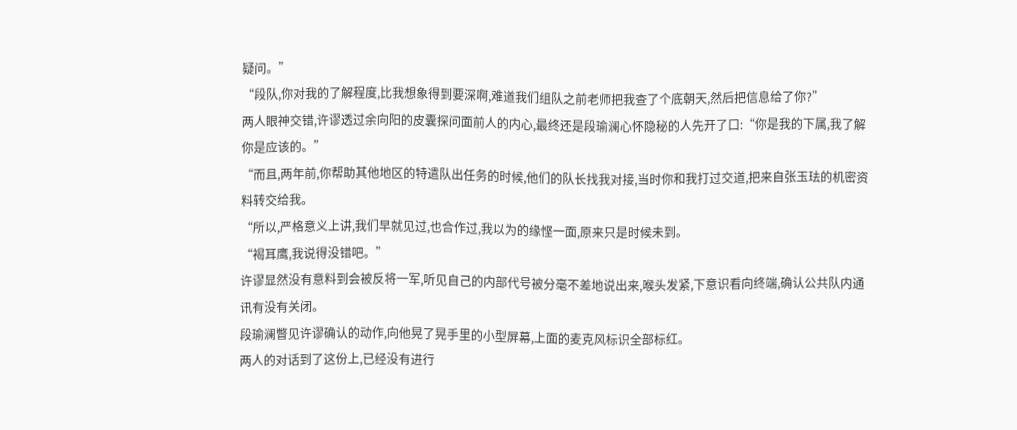疑问。”
“段队,你对我的了解程度,比我想象得到要深啊,难道我们组队之前老师把我查了个底朝天,然后把信息给了你?”
两人眼神交错,许谬透过余向阳的皮囊探问面前人的内心,最终还是段瑜澜心怀隐秘的人先开了口:“你是我的下属,我了解你是应该的。”
“而且,两年前,你帮助其他地区的特遣队出任务的时候,他们的队长找我对接,当时你和我打过交道,把来自张玉珐的机密资料转交给我。
“所以,严格意义上讲,我们早就见过,也合作过,我以为的缘悭一面,原来只是时候未到。
“褐耳鹰,我说得没错吧。”
许谬显然没有意料到会被反将一军,听见自己的内部代号被分毫不差地说出来,喉头发紧,下意识看向终端,确认公共队内通讯有没有关闭。
段瑜澜瞥见许谬确认的动作,向他晃了晃手里的小型屏幕,上面的麦克风标识全部标红。
两人的对话到了这份上,已经没有进行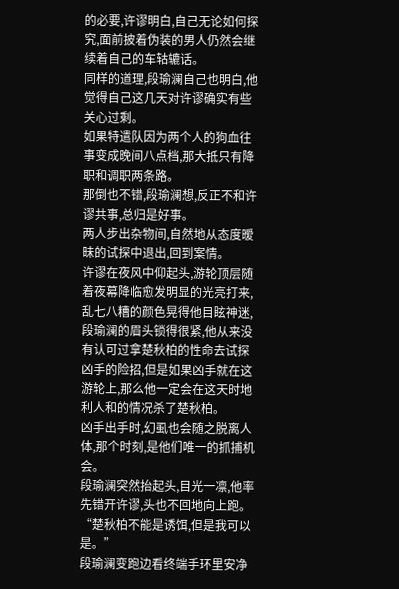的必要,许谬明白,自己无论如何探究,面前披着伪装的男人仍然会继续着自己的车轱辘话。
同样的道理,段瑜澜自己也明白,他觉得自己这几天对许谬确实有些关心过剩。
如果特遣队因为两个人的狗血往事变成晚间八点档,那大抵只有降职和调职两条路。
那倒也不错,段瑜澜想,反正不和许谬共事,总归是好事。
两人步出杂物间,自然地从态度暧昧的试探中退出,回到案情。
许谬在夜风中仰起头,游轮顶层随着夜幕降临愈发明显的光亮打来,乱七八糟的颜色晃得他目眩神迷,
段瑜澜的眉头锁得很紧,他从来没有认可过拿楚秋柏的性命去试探凶手的险招,但是如果凶手就在这游轮上,那么他一定会在这天时地利人和的情况杀了楚秋柏。
凶手出手时,幻虱也会随之脱离人体,那个时刻,是他们唯一的抓捕机会。
段瑜澜突然抬起头,目光一凛,他率先错开许谬,头也不回地向上跑。
“楚秋柏不能是诱饵,但是我可以是。”
段瑜澜变跑边看终端手环里安净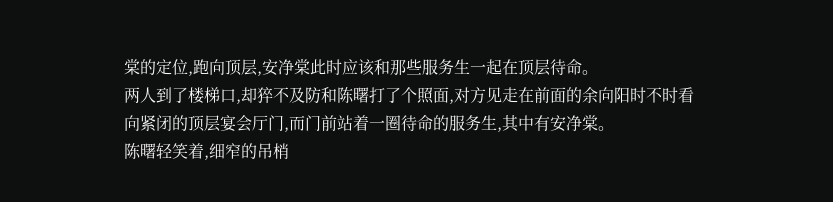棠的定位,跑向顶层,安净棠此时应该和那些服务生一起在顶层待命。
两人到了楼梯口,却猝不及防和陈曙打了个照面,对方见走在前面的余向阳时不时看向紧闭的顶层宴会厅门,而门前站着一圈待命的服务生,其中有安净棠。
陈曙轻笑着,细窄的吊梢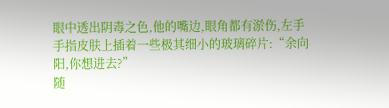眼中透出阴毒之色,他的嘴边,眼角都有淤伤,左手手指皮肤上插着一些极其细小的玻璃碎片:“余向阳,你想进去?”
随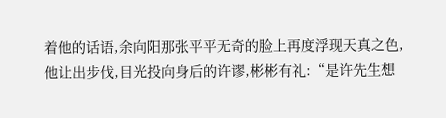着他的话语,余向阳那张平平无奇的脸上再度浮现天真之色,他让出步伐,目光投向身后的许谬,彬彬有礼:“是许先生想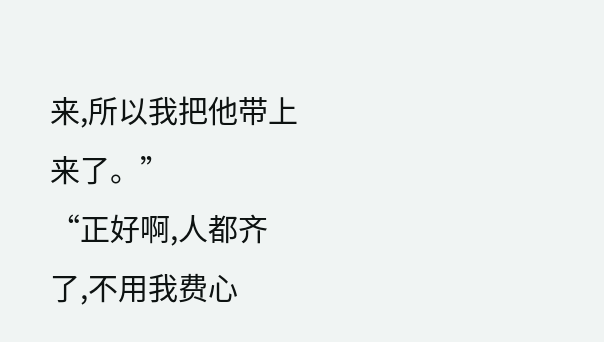来,所以我把他带上来了。”
“正好啊,人都齐了,不用我费心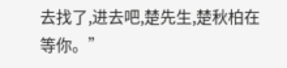去找了,进去吧,楚先生,楚秋柏在等你。”